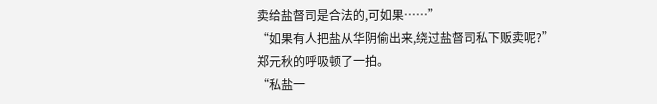卖给盐督司是合法的,可如果……”
“如果有人把盐从华阴偷出来,绕过盐督司私下贩卖呢?”
郑元秋的呼吸顿了一拍。
“私盐一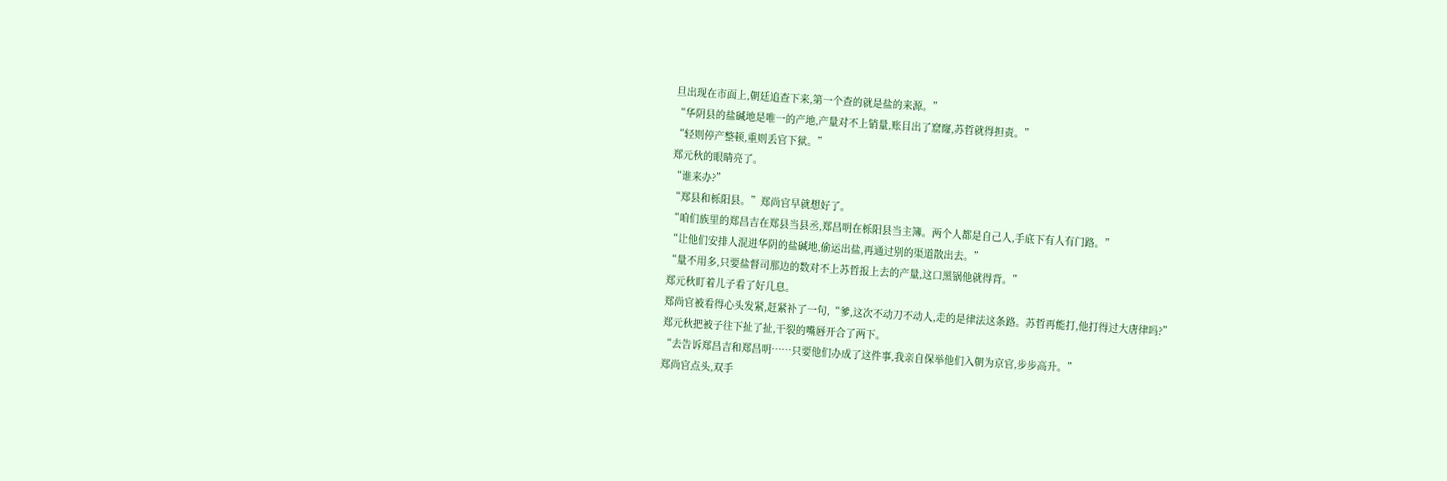旦出现在市面上,朝廷追查下来,第一个查的就是盐的来源。”
“华阴县的盐碱地是唯一的产地,产量对不上销量,账目出了窟窿,苏哲就得担责。”
“轻则停产整顿,重则丢官下狱。”
郑元秋的眼睛亮了。
“谁来办?”
“郑县和栎阳县。”郑尚官早就想好了。
“咱们族里的郑昌吉在郑县当县丞,郑昌明在栎阳县当主簿。两个人都是自己人,手底下有人有门路。”
“让他们安排人混进华阴的盐碱地,偷运出盐,再通过别的渠道散出去。”
“量不用多,只要盐督司那边的数对不上苏哲报上去的产量,这口黑锅他就得背。”
郑元秋盯着儿子看了好几息。
郑尚官被看得心头发紧,赶紧补了一句,“爹,这次不动刀不动人,走的是律法这条路。苏哲再能打,他打得过大唐律吗?”
郑元秋把被子往下扯了扯,干裂的嘴唇开合了两下。
“去告诉郑昌吉和郑昌明……只要他们办成了这件事,我亲自保举他们入朝为京官,步步高升。”
郑尚官点头,双手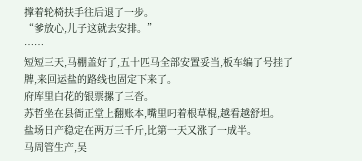撑着轮椅扶手往后退了一步。
“爹放心,儿子这就去安排。”
……
短短三天,马棚盖好了,五十匹马全部安置妥当,板车编了号挂了牌,来回运盐的路线也固定下来了。
府库里白花的银票摞了三沓。
苏哲坐在县衙正堂上翻账本,嘴里叼着根草棍,越看越舒坦。
盐场日产稳定在两万三千斤,比第一天又涨了一成半。
马周管生产,吴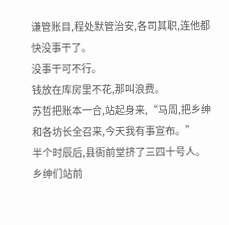谦管账目,程处默管治安,各司其职,连他都快没事干了。
没事干可不行。
钱放在库房里不花,那叫浪费。
苏哲把账本一合,站起身来,“马周,把乡绅和各坊长全召来,今天我有事宣布。”
半个时辰后,县衙前堂挤了三四十号人。
乡绅们站前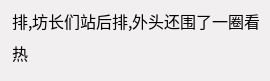排,坊长们站后排,外头还围了一圈看热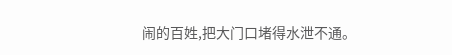闹的百姓,把大门口堵得水泄不通。